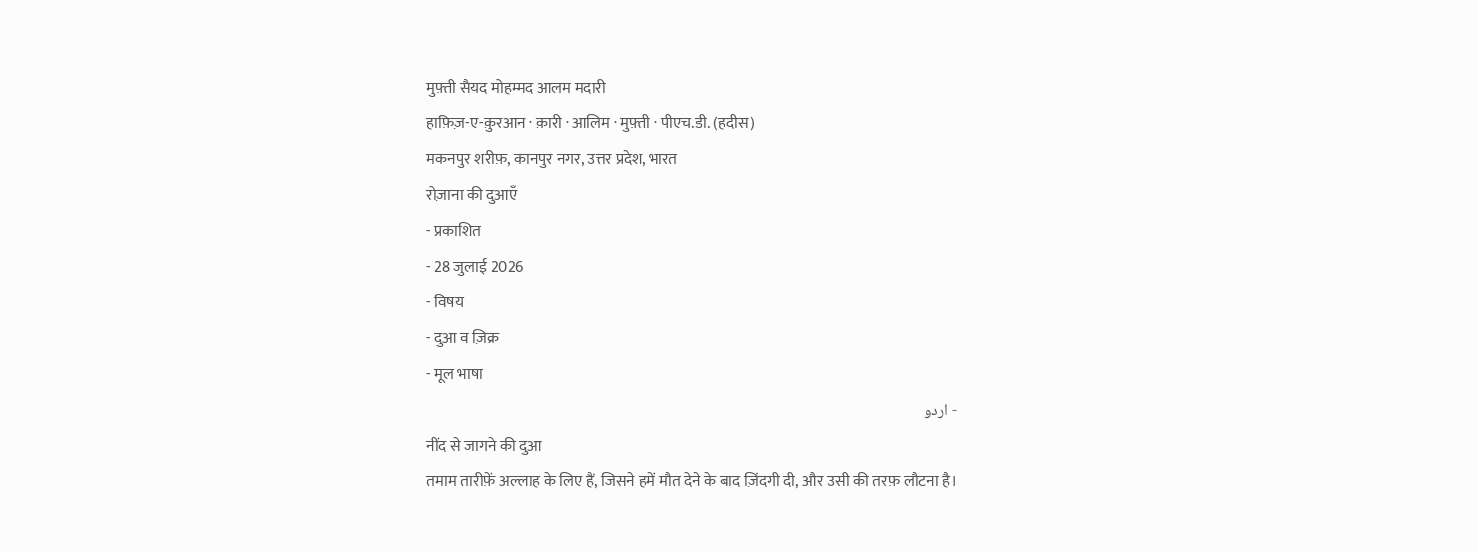मुफ़्ती सैयद मोहम्मद आलम मदारी
हाफ़िज़-ए-क़ुरआन · क़ारी · आलिम · मुफ़्ती · पीएच.डी. (हदीस)
मकनपुर शरीफ़, कानपुर नगर, उत्तर प्रदेश, भारत
रोज़ाना की दुआएँ
- प्रकाशित
- 28 जुलाई 2026
- विषय
- दुआ व ज़िक्र
- मूल भाषा
- اردو
नींद से जागने की दुआ
तमाम तारीफ़ें अल्लाह के लिए हैं, जिसने हमें मौत देने के बाद ज़िंदगी दी, और उसी की तरफ़ लौटना है।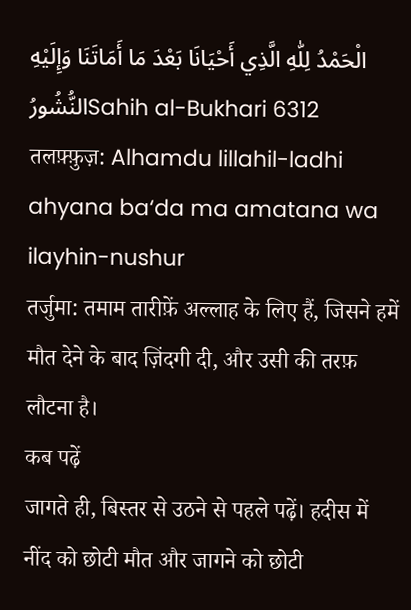الْحَمْدُ لِلّٰهِ الَّذِي أَحْيَانَا بَعْدَ مَا أَمَاتَنَا وَإِلَيْهِ النُّشُورُSahih al-Bukhari 6312
तलफ़्फ़ुज़: Alhamdu lillahil-ladhi ahyana ba‘da ma amatana wa ilayhin-nushur
तर्जुमा: तमाम तारीफ़ें अल्लाह के लिए हैं, जिसने हमें मौत देने के बाद ज़िंदगी दी, और उसी की तरफ़ लौटना है।
कब पढ़ें
जागते ही, बिस्तर से उठने से पहले पढ़ें। हदीस में नींद को छोटी मौत और जागने को छोटी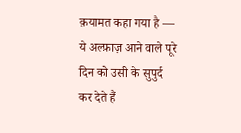क़यामत कहा गया है — ये अल्फ़ाज़ आने वाले पूरे दिन को उसी के सुपुर्द कर देते हैं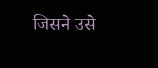जिसने उसे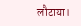लौटाया।